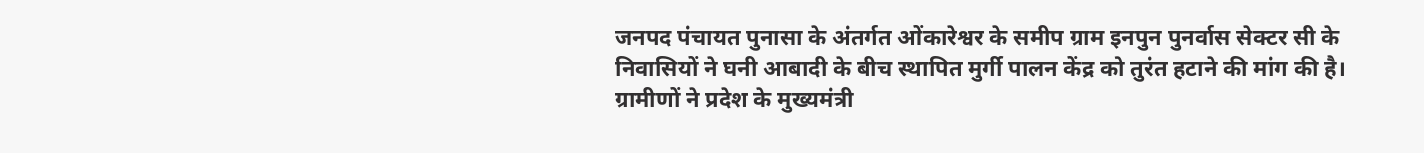जनपद पंचायत पुनासा के अंतर्गत ओंकारेश्वर के समीप ग्राम इनपुन पुनर्वास सेक्टर सी के निवासियों ने घनी आबादी के बीच स्थापित मुर्गी पालन केंद्र को तुरंत हटाने की मांग की है। ग्रामीणों ने प्रदेश के मुख्यमंत्री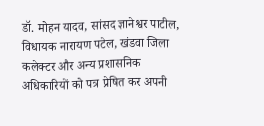डॉ. मोहन यादव, सांसद ज्ञानेश्वर पाटील, विधायक नारायण पटेल, खंडवा जिला कलेक्टर और अन्य प्रशासनिक अधिकारियों को पत्र प्रेषित कर अपनी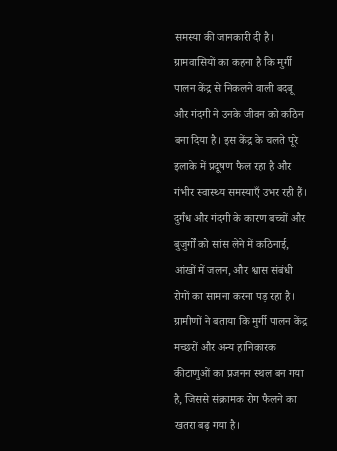समस्या की जानकारी दी है।
ग्रामवासियों का कहना है कि मुर्गी पालन केंद्र से निकलने वाली बदबू और गंदगी ने उनके जीवन को कठिन बना दिया है। इस केंद्र के चलते पूरे इलाके में प्रदूषण फैल रहा है और गंभीर स्वास्थ्य समस्याएँ उभर रही हैं। दुर्गंध और गंदगी के कारण बच्चों और बुजुर्गों को सांस लेने में कठिनाई, आंखों में जलन, और श्वास संबंधी रोगों का सामना करना पड़ रहा है। ग्रामीणों ने बताया कि मुर्गी पालन केंद्र मच्छरों और अन्य हानिकारक कीटाणुओं का प्रजनन स्थल बन गया है, जिससे संक्रामक रोग फैलने का खतरा बढ़ गया है।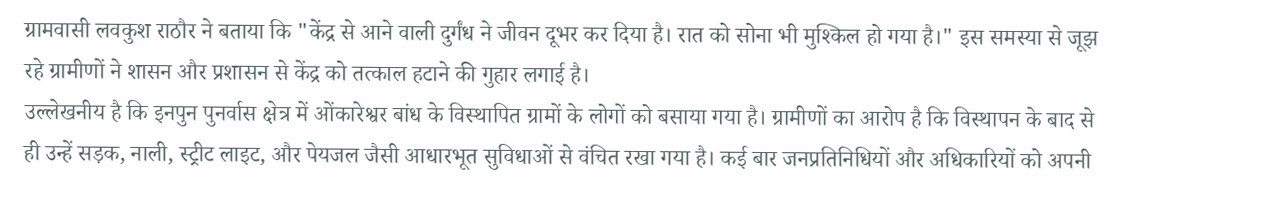ग्रामवासी लवकुश राठौर ने बताया कि "केंद्र से आने वाली दुर्गंध ने जीवन दूभर कर दिया है। रात को सोना भी मुश्किल हो गया है।" इस समस्या से जूझ रहे ग्रामीणों ने शासन और प्रशासन से केंद्र को तत्काल हटाने की गुहार लगाई है।
उल्लेखनीय है कि इनपुन पुनर्वास क्षेत्र में ओंकारेश्वर बांध के विस्थापित ग्रामों के लोगों को बसाया गया है। ग्रामीणों का आरोप है कि विस्थापन के बाद से ही उन्हें सड़क, नाली, स्ट्रीट लाइट, और पेयजल जैसी आधारभूत सुविधाओं से वंचित रखा गया है। कई बार जनप्रतिनिधियों और अधिकारियों को अपनी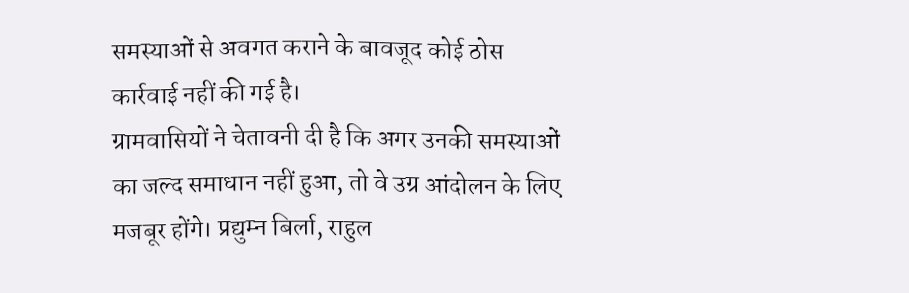समस्याओं से अवगत कराने के बावजूद कोई ठोस कार्रवाई नहीं की गई है।
ग्रामवासियों ने चेतावनी दी है कि अगर उनकी समस्याओं का जल्द समाधान नहीं हुआ, तो वे उग्र आंदोलन के लिए मजबूर होंगे। प्रद्युम्न बिर्ला, राहुल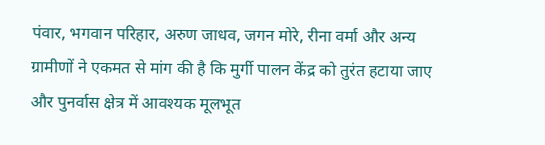पंवार, भगवान परिहार, अरुण जाधव, जगन मोरे, रीना वर्मा और अन्य ग्रामीणों ने एकमत से मांग की है कि मुर्गी पालन केंद्र को तुरंत हटाया जाए और पुनर्वास क्षेत्र में आवश्यक मूलभूत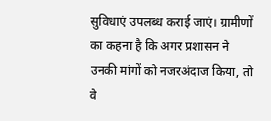सुविधाएं उपलब्ध कराई जाएं। ग्रामीणों का कहना है कि अगर प्रशासन ने उनकी मांगों को नजरअंदाज किया, तो वे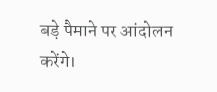बड़े पैमाने पर आंदोलन करेंगे।